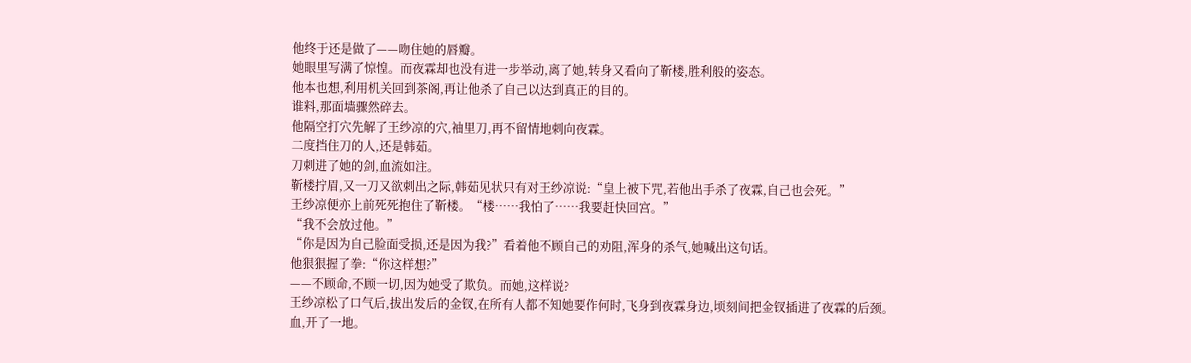他终于还是做了——吻住她的唇瓣。
她眼里写满了惊惶。而夜霖却也没有进一步举动,离了她,转身又看向了靳楼,胜利般的姿态。
他本也想,利用机关回到茶阁,再让他杀了自己以达到真正的目的。
谁料,那面墙骤然碎去。
他隔空打穴先解了王纱凉的穴,袖里刀,再不留情地刺向夜霖。
二度挡住刀的人,还是韩茹。
刀刺进了她的剑,血流如注。
靳楼拧眉,又一刀又欲刺出之际,韩茹见状只有对王纱凉说:“皇上被下咒,若他出手杀了夜霖,自己也会死。”
王纱凉便亦上前死死抱住了靳楼。“楼……我怕了……我要赶快回宫。”
“我不会放过他。”
“你是因为自己脸面受损,还是因为我?”看着他不顾自己的劝阻,浑身的杀气,她喊出这句话。
他狠狠握了拳:“你这样想?”
——不顾命,不顾一切,因为她受了欺负。而她,这样说?
王纱凉松了口气后,拔出发后的金钗,在所有人都不知她要作何时,飞身到夜霖身边,顷刻间把金钗插进了夜霖的后颈。
血,开了一地。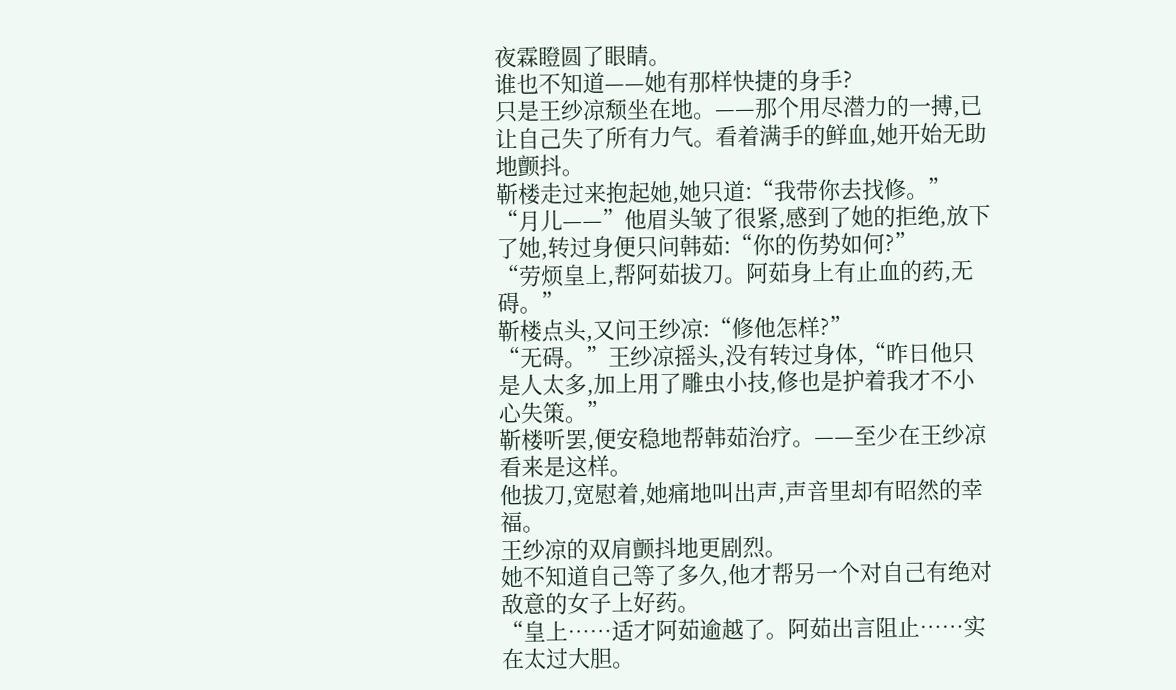夜霖瞪圆了眼睛。
谁也不知道——她有那样快捷的身手?
只是王纱凉颓坐在地。——那个用尽潜力的一搏,已让自己失了所有力气。看着满手的鲜血,她开始无助地颤抖。
靳楼走过来抱起她,她只道:“我带你去找修。”
“月儿——”他眉头皱了很紧,感到了她的拒绝,放下了她,转过身便只问韩茹:“你的伤势如何?”
“劳烦皇上,帮阿茹拔刀。阿茹身上有止血的药,无碍。”
靳楼点头,又问王纱凉:“修他怎样?”
“无碍。”王纱凉摇头,没有转过身体,“昨日他只是人太多,加上用了雕虫小技,修也是护着我才不小心失策。”
靳楼听罢,便安稳地帮韩茹治疗。——至少在王纱凉看来是这样。
他拔刀,宽慰着,她痛地叫出声,声音里却有昭然的幸福。
王纱凉的双肩颤抖地更剧烈。
她不知道自己等了多久,他才帮另一个对自己有绝对敌意的女子上好药。
“皇上……适才阿茹逾越了。阿茹出言阻止……实在太过大胆。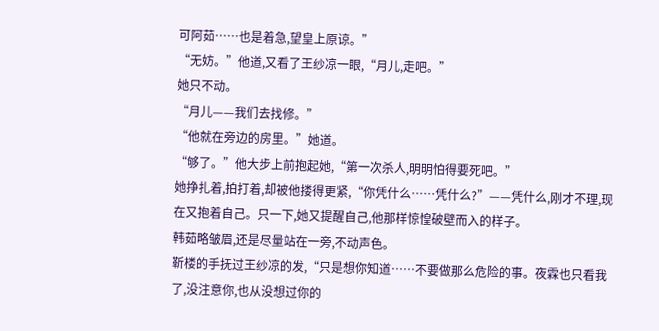可阿茹……也是着急,望皇上原谅。”
“无妨。”他道,又看了王纱凉一眼,“月儿,走吧。”
她只不动。
“月儿——我们去找修。”
“他就在旁边的房里。”她道。
“够了。”他大步上前抱起她,“第一次杀人,明明怕得要死吧。”
她挣扎着,拍打着,却被他搂得更紧,“你凭什么……凭什么?”——凭什么,刚才不理,现在又抱着自己。只一下,她又提醒自己,他那样惊惶破壁而入的样子。
韩茹略皱眉,还是尽量站在一旁,不动声色。
靳楼的手抚过王纱凉的发,“只是想你知道……不要做那么危险的事。夜霖也只看我了,没注意你,也从没想过你的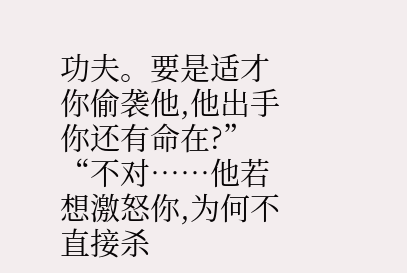功夫。要是适才你偷袭他,他出手你还有命在?”
“不对……他若想激怒你,为何不直接杀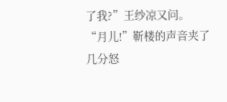了我?”王纱凉又问。
“月儿!”靳楼的声音夹了几分怒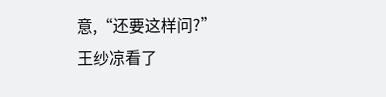意,“还要这样问?”
王纱凉看了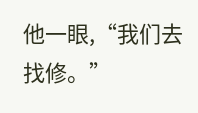他一眼,“我们去找修。”